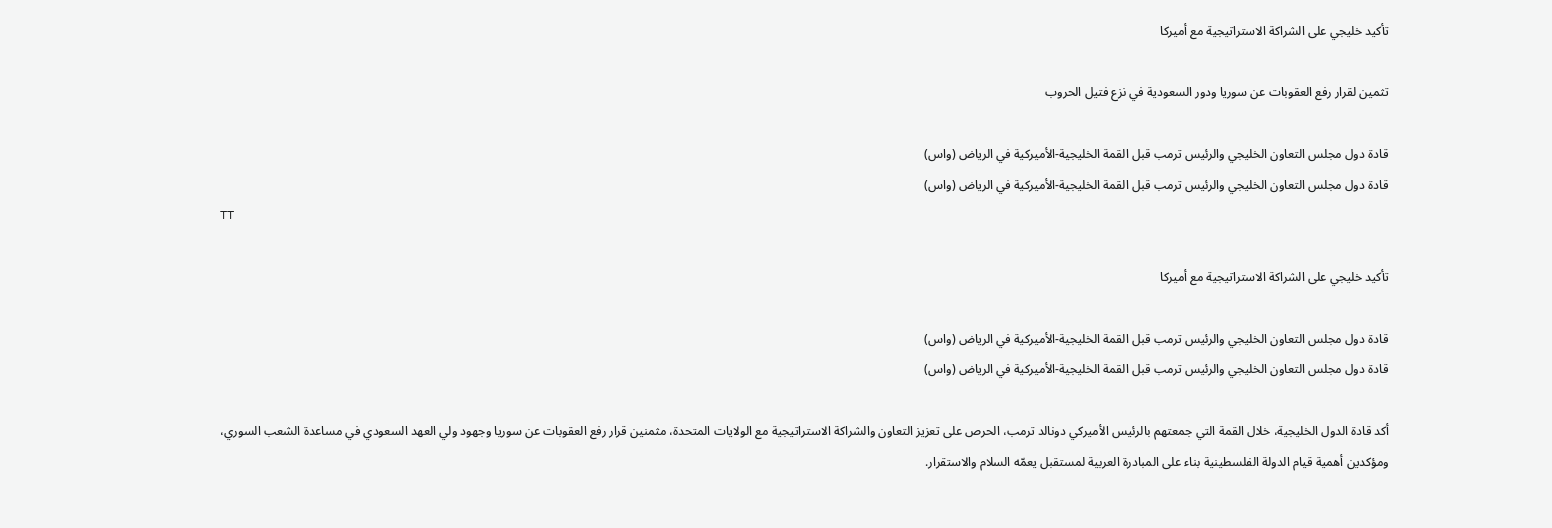تأكيد خليجي على الشراكة الاستراتيجية مع أميركا

تثمين لقرار رفع العقوبات عن سوريا ودور السعودية في نزع فتيل الحروب

قادة دول مجلس التعاون الخليجي والرئيس ترمب قبل القمة الخليجية-الأميركية في الرياض (واس)
قادة دول مجلس التعاون الخليجي والرئيس ترمب قبل القمة الخليجية-الأميركية في الرياض (واس)
TT

تأكيد خليجي على الشراكة الاستراتيجية مع أميركا

قادة دول مجلس التعاون الخليجي والرئيس ترمب قبل القمة الخليجية-الأميركية في الرياض (واس)
قادة دول مجلس التعاون الخليجي والرئيس ترمب قبل القمة الخليجية-الأميركية في الرياض (واس)

أكد قادة الدول الخليجية، خلال القمة التي جمعتهم بالرئيس الأميركي دونالد ترمب، الحرص على تعزيز التعاون والشراكة الاستراتيجية مع الولايات المتحدة، مثمنين قرار رفع العقوبات عن سوريا وجهود ولي العهد السعودي في مساعدة الشعب السوري، ومؤكدين أهمية قيام الدولة الفلسطينية بناء على المبادرة العربية لمستقبل يعمّه السلام والاستقرار.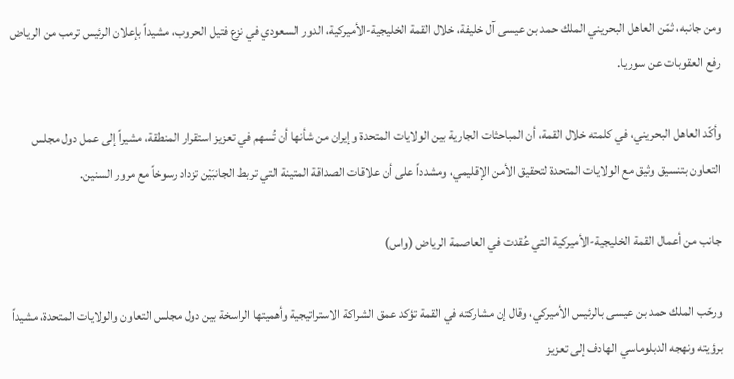ومن جانبه، ثمّن العاهل البحريني الملك حمد بن عيسى آل خليفة، خلال القمة الخليجية-الأميركية، الدور السعودي في نزع فتيل الحروب، مشيداً بإعلان الرئيس ترمب من الرياض رفع العقوبات عن سوريا.

وأكّد العاهل البحريني، في كلمته خلال القمة، أن المباحثات الجارية بين الولايات المتحدة وإيران من شأنها أن تُسهم في تعزيز استقرار المنطقة، مشيراً إلى عمل دول مجلس التعاون بتنسيق وثيق مع الولايات المتحدة لتحقيق الأمن الإقليمي، ومشدداً على أن علاقات الصداقة المتينة التي تربط الجانبَيْن تزداد رسوخاً مع مرور السنين.

جانب من أعمال القمة الخليجية-الأميركية التي عُقدت في العاصمة الرياض (واس)

ورحّب الملك حمد بن عيسى بالرئيس الأميركي، وقال إن مشاركته في القمة تؤكد عمق الشراكة الاستراتيجية وأهميتها الراسخة بين دول مجلس التعاون والولايات المتحدة، مشيداً برؤيته ونهجه الدبلوماسي الهادف إلى تعزيز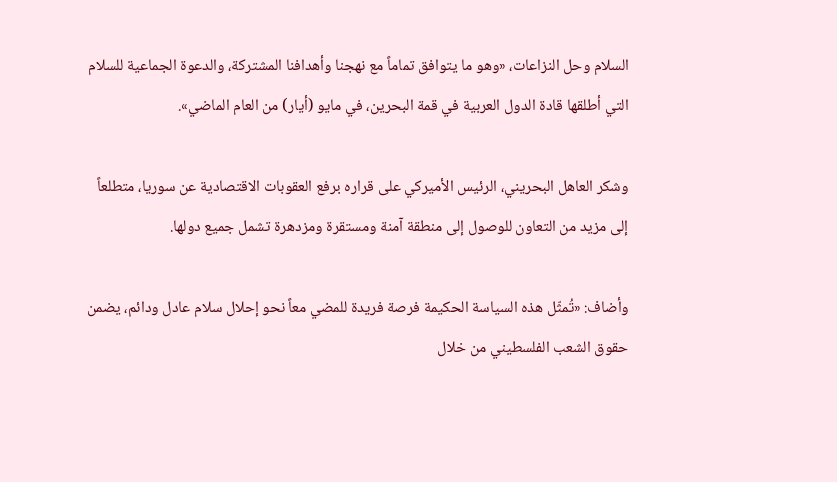السلام وحل النزاعات، «وهو ما يتوافق تماماً مع نهجنا وأهدافنا المشتركة، والدعوة الجماعية للسلام التي أطلقها قادة الدول العربية في قمة البحرين، في مايو (أيار) من العام الماضي».

وشكر العاهل البحريني، الرئيس الأميركي على قراره برفع العقوبات الاقتصادية عن سوريا، متطلعاً إلى مزيد من التعاون للوصول إلى منطقة آمنة ومستقرة ومزدهرة تشمل جميع دولها.

وأضاف: «تُمثّل هذه السياسة الحكيمة فرصة فريدة للمضي معاً نحو إحلال سلام عادل ودائم، يضمن حقوق الشعب الفلسطيني من خلال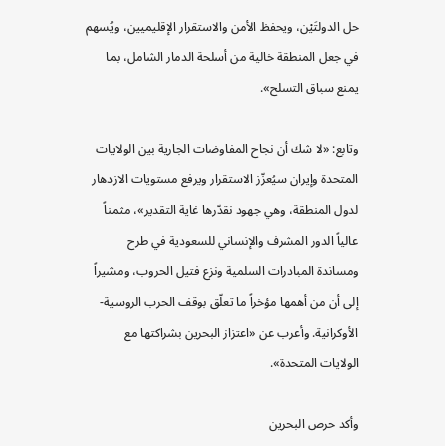حل الدولتَيْن، ويحفظ الأمن والاستقرار الإقليميين، ويُسهم في جعل المنطقة خالية من أسلحة الدمار الشامل، بما يمنع سباق التسلح».

وتابع: «لا شك أن نجاح المفاوضات الجارية بين الولايات المتحدة وإيران سيُعزّز الاستقرار ويرفع مستويات الازدهار لدول المنطقة، وهي جهود نقدّرها غاية التقدير»، مثمناً عالياً الدور المشرف والإنساني للسعودية في طرح ومساندة المبادرات السلمية ونزع فتيل الحروب، ومشيراً إلى أن من أهمها مؤخراً ما تعلّق بوقف الحرب الروسية-الأوكرانية. وأعرب عن «اعتزاز البحرين بشراكتها مع الولايات المتحدة».

وأكد حرص البحرين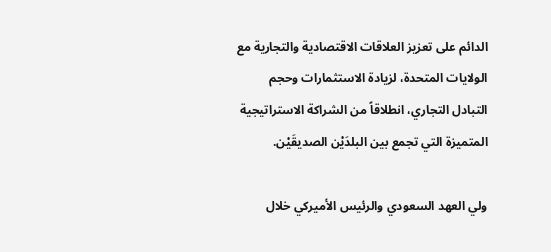الدائم على تعزيز العلاقات الاقتصادية والتجارية مع الولايات المتحدة، لزيادة الاستثمارات وحجم التبادل التجاري، انطلاقاً من الشراكة الاستراتيجية المتميزة التي تجمع بين البلدَيْن الصديقَيْن.

ولي العهد السعودي والرئيس الأميركي خلال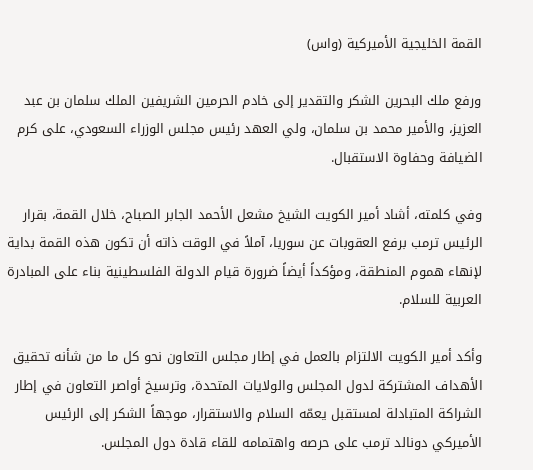القمة الخليجية الأميركية (واس)

ورفع ملك البحرين الشكر والتقدير إلى خادم الحرمين الشريفين الملك سلمان بن عبد العزيز، والأمير محمد بن سلمان، ولي العهد رئيس مجلس الوزراء السعودي، على كرم الضيافة وحفاوة الاستقبال.

وفي كلمته، أشاد أمير الكويت الشيخ مشعل الأحمد الجابر الصباح، خلال القمة، بقرار الرئيس ترمب برفع العقوبات عن سوريا، آملاً في الوقت ذاته أن تكون هذه القمة بداية لإنهاء هموم المنطقة، ومؤكداً أيضاً ضرورة قيام الدولة الفلسطينية بناء على المبادرة العربية للسلام.

وأكد أمير الكويت الالتزام بالعمل في إطار مجلس التعاون نحو كل ما من شأنه تحقيق الأهداف المشتركة لدول المجلس والولايات المتحدة، وترسيخ أواصر التعاون في إطار الشراكة المتبادلة لمستقبل يعمّه السلام والاستقرار، موجهاً الشكر إلى الرئيس الأميركي دونالد ترمب على حرصه واهتمامه للقاء قادة دول المجلس.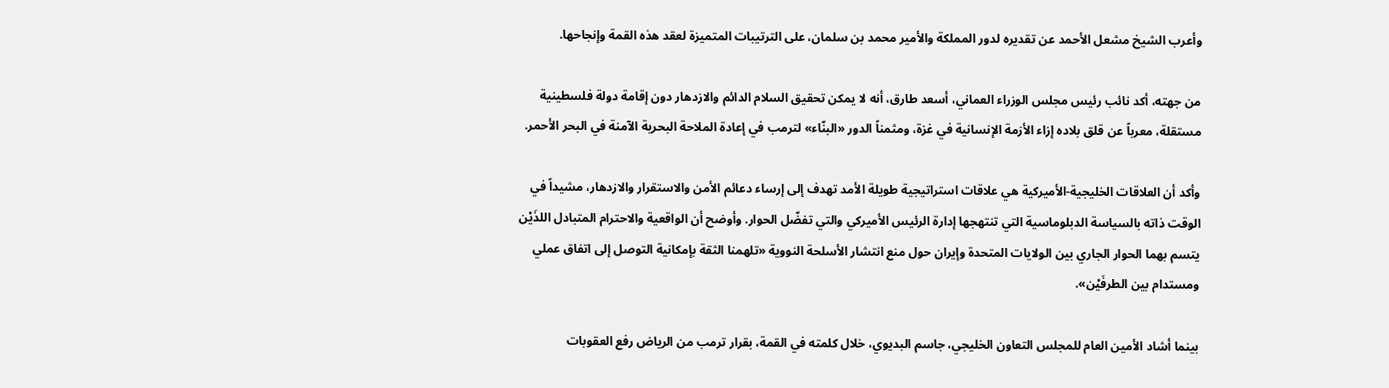وأعرب الشيخ مشعل الأحمد عن تقديره لدور المملكة والأمير محمد بن سلمان، على الترتيبات المتميزة لعقد هذه القمة وإنجاحها.

من جهته، أكد نائب رئيس مجلس الوزراء العماني، أسعد طارق، أنه لا يمكن تحقيق السلام الدائم والازدهار دون إقامة دولة فلسطينية مستقلة، معرباً عن قلق بلاده إزاء الأزمة الإنسانية في غزة، ومثمناً الدور «البنّاء» لترمب في إعادة الملاحة البحرية الآمنة في البحر الأحمر.

وأكد أن العلاقات الخليجية-الأميركية هي علاقات استراتيجية طويلة الأمد تهدف إلى إرساء دعائم الأمن والاستقرار والازدهار، مشيداً في الوقت ذاته بالسياسة الدبلوماسية التي تنتهجها إدارة الرئيس الأميركي والتي تفضّل الحوار. وأوضح أن الواقعية والاحترام المتبادل اللذَيْن يتسم بهما الحوار الجاري بين الولايات المتحدة وإيران حول منع انتشار الأسلحة النووية «تلهمنا الثقة بإمكانية التوصل إلى اتفاق عملي ومستدام بين الطرفَيْن».

بينما أشاد الأمين العام للمجلس التعاون الخليجي، جاسم البديوي، خلال كلمته في القمة، بقرار ترمب من الرياض رفع العقوبات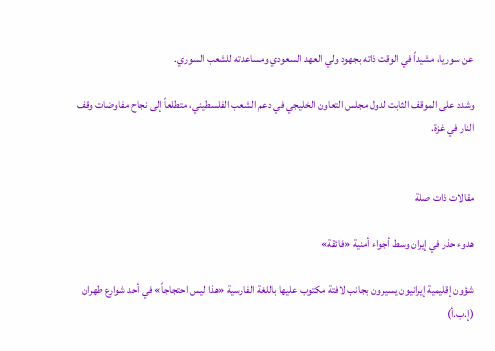عن سوريا، مشيداً في الوقت ذاته بجهود ولي العهد السعودي ومساعدته للشعب السوري.

وشدد على الموقف الثابت لدول مجلس التعاون الخليجي في دعم الشعب الفلسطيني، متطلعاً إلى نجاح مفاوضات وقف النار في غزة.


مقالات ذات صلة

هدوء حذر في إيران وسط أجواء أمنية «فائقة»

شؤون إقليمية إيرانيون يسيرون بجانب لافتة مكتوب عليها باللغة الفارسية «هذا ليس احتجاجاً» في أحد شوارع طهران (إ.ب.أ)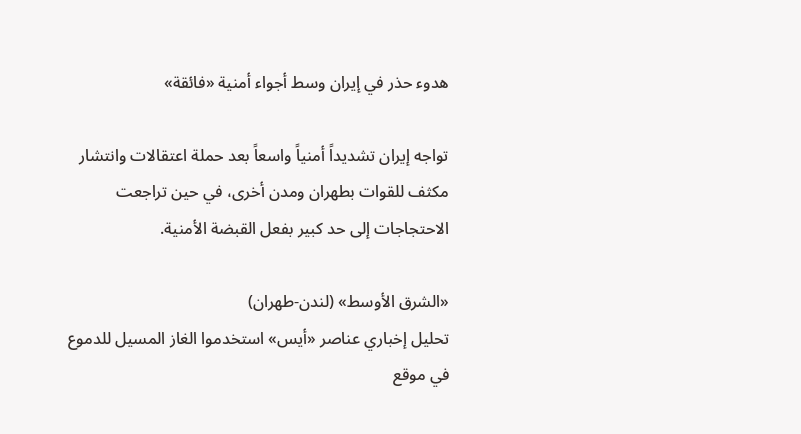هدوء حذر في إيران وسط أجواء أمنية «فائقة»

تواجه إيران تشديداً أمنياً واسعاً بعد حملة اعتقالات وانتشار مكثف للقوات بطهران ومدن أخرى، في حين تراجعت الاحتجاجات إلى حد كبير بفعل القبضة الأمنية.

«الشرق الأوسط» (لندن-طهران)
تحليل إخباري عناصر «أيس» استخدموا الغاز المسيل للدموع في موقع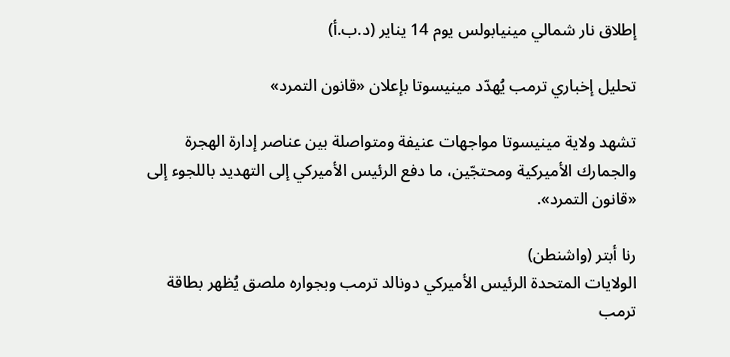إطلاق نار شمالي مينيابولس يوم 14 يناير (د.ب.أ)

تحليل إخباري ترمب يُهدّد مينيسوتا بإعلان «قانون التمرد»

تشهد ولاية مينيسوتا مواجهات عنيفة ومتواصلة بين عناصر إدارة الهجرة والجمارك الأميركية ومحتجّين، ما دفع الرئيس الأميركي إلى التهديد باللجوء إلى «قانون التمرد».

رنا أبتر (واشنطن)
الولايات المتحدة الرئيس الأميركي دونالد ترمب وبجواره ملصق يُظهر بطاقة ترمب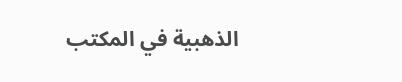الذهبية في المكتب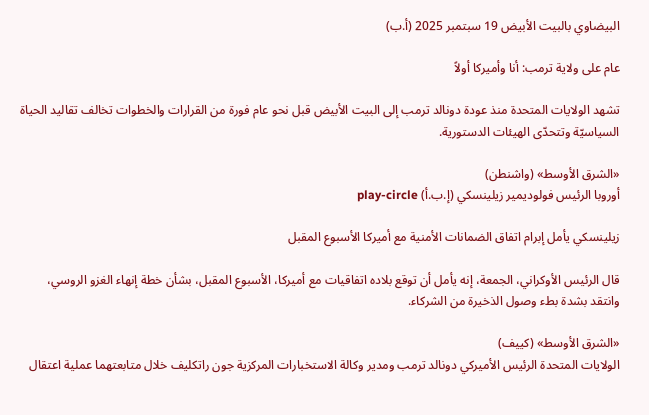البيضاوي بالبيت الأبيض 19 سبتمبر 2025 (أ.ب)

عام على ولاية ترمب: أنا وأميركا أولاً

تشهد الولايات المتحدة منذ عودة دونالد ترمب إلى البيت الأبيض قبل نحو عام فورة من القرارات والخطوات تخالف تقاليد الحياة السياسيّة وتتحدّى الهيئات الدستورية.

«الشرق الأوسط» (واشنطن)
أوروبا الرئيس فولوديمير زيلينسكي (إ.ب.أ) play-circle

زيلينسكي يأمل إبرام اتفاق الضمانات الأمنية مع أميركا الأسبوع المقبل

قال الرئيس الأوكراني، الجمعة، إنه يأمل أن توقع بلاده اتفاقيات مع أميركا، الأسبوع المقبل، بشأن خطة إنهاء الغزو الروسي، وانتقد بشدة بطء وصول الذخيرة من الشركاء.

«الشرق الأوسط» (كييف)
الولايات المتحدة الرئيس الأميركي دونالد ترمب ومدير وكالة الاستخبارات المركزية جون راتكليف خلال متابعتهما عملية اعتقال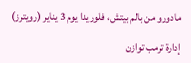مادورو من بالم بيتش، فلوريدا يوم 3 يناير (رويترز)

إدارة ترمب توازن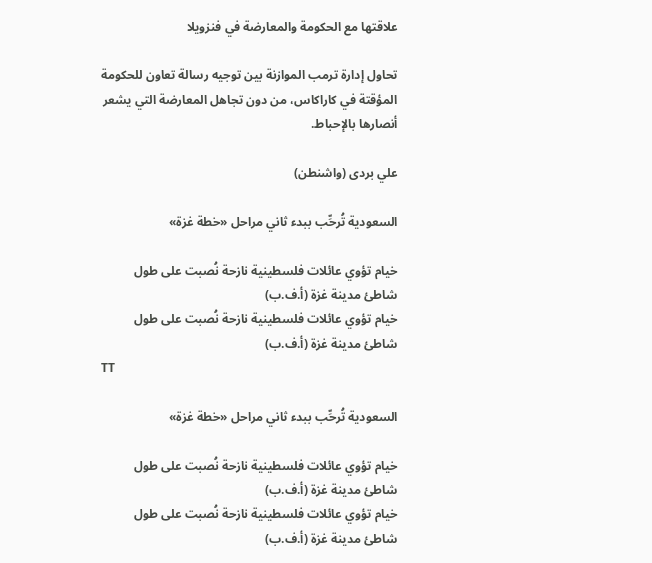علاقتها مع الحكومة والمعارضة في فنزويلا

تحاول إدارة ترمب الموازنة بين توجيه رسالة تعاون للحكومة المؤقتة في كاراكاس، من دون تجاهل المعارضة التي يشعر أنصارها بالإحباط.

علي بردى (واشنطن)

السعودية تُرحِّب ببدء ثاني مراحل «خطة غزة»

خيام تؤوي عائلات فلسطينية نازحة نُصبت على طول شاطئ مدينة غزة (أ.ف.ب)
خيام تؤوي عائلات فلسطينية نازحة نُصبت على طول شاطئ مدينة غزة (أ.ف.ب)
TT

السعودية تُرحِّب ببدء ثاني مراحل «خطة غزة»

خيام تؤوي عائلات فلسطينية نازحة نُصبت على طول شاطئ مدينة غزة (أ.ف.ب)
خيام تؤوي عائلات فلسطينية نازحة نُصبت على طول شاطئ مدينة غزة (أ.ف.ب)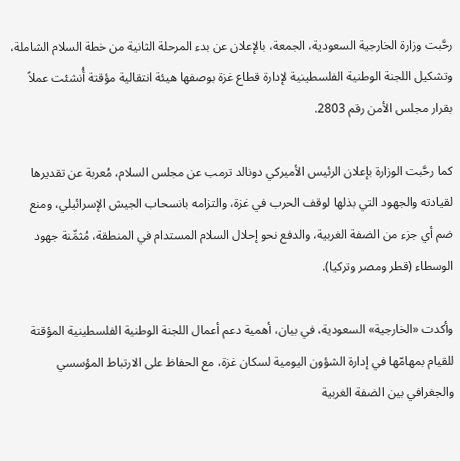رحَّبت وزارة الخارجية السعودية، الجمعة، بالإعلان عن بدء المرحلة الثانية من خطة السلام الشاملة، وتشكيل اللجنة الوطنية الفلسطينية لإدارة قطاع غزة بوصفها هيئة انتقالية مؤقتة أُنشئت عملاً بقرار مجلس الأمن رقم 2803.

كما رحَّبت الوزارة بإعلان الرئيس الأميركي دونالد ترمب عن مجلس السلام، مُعربة عن تقديرها لقيادته والجهود التي بذلها لوقف الحرب في غزة، والتزامه بانسحاب الجيش الإسرائيلي، ومنع ضم أي جزء من الضفة الغربية، والدفع نحو إحلال السلام المستدام في المنطقة، مُثمِّنة جهود الوسطاء (قطر ومصر وتركيا).

وأكدت «الخارجية» السعودية، في بيان، أهمية دعم أعمال اللجنة الوطنية الفلسطينية المؤقتة للقيام بمهامّها في إدارة الشؤون اليومية لسكان غزة، مع الحفاظ على الارتباط المؤسسي والجغرافي بين الضفة الغربية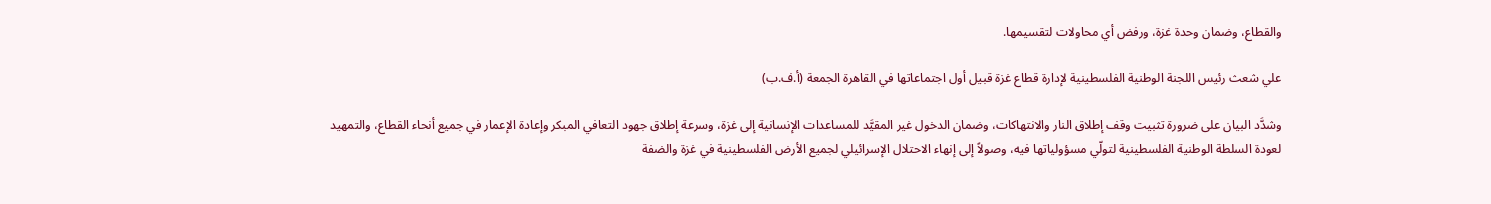والقطاع، وضمان وحدة غزة، ورفض أي محاولات لتقسيمها.

علي شعث رئيس اللجنة الوطنية الفلسطينية لإدارة قطاع غزة قبيل أول اجتماعاتها في القاهرة الجمعة (أ.ف.ب)

وشدَّد البيان على ضرورة تثبيت وقف إطلاق النار والانتهاكات، وضمان الدخول غير المقيَّد للمساعدات الإنسانية إلى غزة، وسرعة إطلاق جهود التعافي المبكر وإعادة الإعمار في جميع أنحاء القطاع، والتمهيد لعودة السلطة الوطنية الفلسطينية لتولّي مسؤولياتها فيه، وصولاً إلى إنهاء الاحتلال الإسرائيلي لجميع الأرض الفلسطينية في غزة والضفة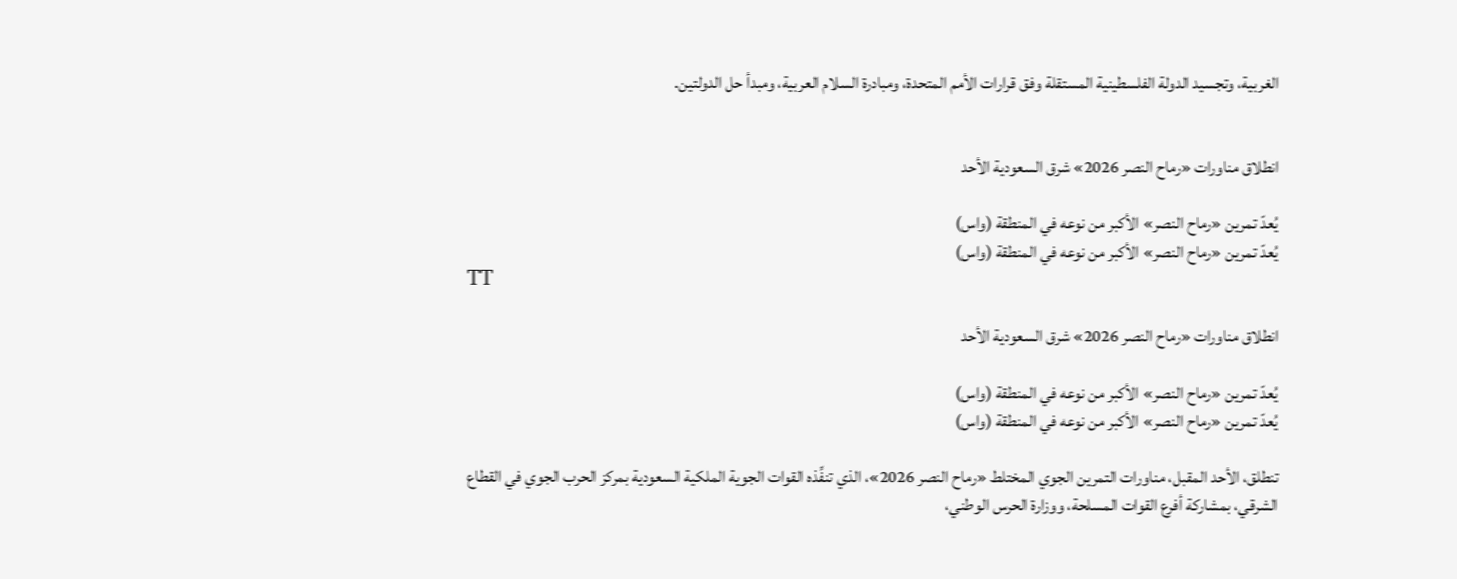الغربية، وتجسيد الدولة الفلسطينية المستقلة وفق قرارات الأمم المتحدة، ومبادرة السلام العربية، ومبدأ حل الدولتين.


انطلاق مناورات «رماح النصر 2026» شرق السعودية الأحد

يُعدّ تمرين «رماح النصر» الأكبر من نوعه في المنطقة (واس)
يُعدّ تمرين «رماح النصر» الأكبر من نوعه في المنطقة (واس)
TT

انطلاق مناورات «رماح النصر 2026» شرق السعودية الأحد

يُعدّ تمرين «رماح النصر» الأكبر من نوعه في المنطقة (واس)
يُعدّ تمرين «رماح النصر» الأكبر من نوعه في المنطقة (واس)

تنطلق، الأحد المقبل، مناورات التمرين الجوي المختلط «رماح النصر 2026»، الذي تنفِّذه القوات الجوية الملكية السعودية بمركز الحرب الجوي في القطاع الشرقي، بمشاركة أفرع القوات المسلحة، ووزارة الحرس الوطني،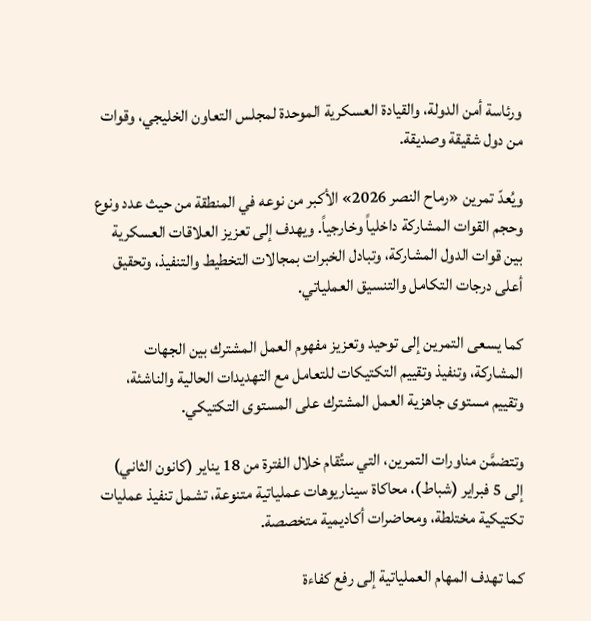ورئاسة أمن الدولة، والقيادة العسكرية الموحدة لمجلس التعاون الخليجي، وقوات من دول شقيقة وصديقة.

ويُعدّ تمرين «رماح النصر 2026» الأكبر من نوعه في المنطقة من حيث عدد ونوع وحجم القوات المشاركة داخلياً وخارجياً. ويهدف إلى تعزيز العلاقات العسكرية بين قوات الدول المشاركة، وتبادل الخبرات بمجالات التخطيط والتنفيذ، وتحقيق أعلى درجات التكامل والتنسيق العملياتي.

كما يسعى التمرين إلى توحيد وتعزيز مفهوم العمل المشترك بين الجهات المشاركة، وتنفيذ وتقييم التكتيكات للتعامل مع التهديدات الحالية والناشئة، وتقييم مستوى جاهزية العمل المشترك على المستوى التكتيكي.

وتتضمَّن مناورات التمرين، التي ستُقام خلال الفترة من 18 يناير (كانون الثاني) إلى 5 فبراير (شباط)، محاكاة سيناريوهات عملياتية متنوعة، تشمل تنفيذ عمليات تكتيكية مختلطة، ومحاضرات أكاديمية متخصصة.

كما تهدف المهام العملياتية إلى رفع كفاءة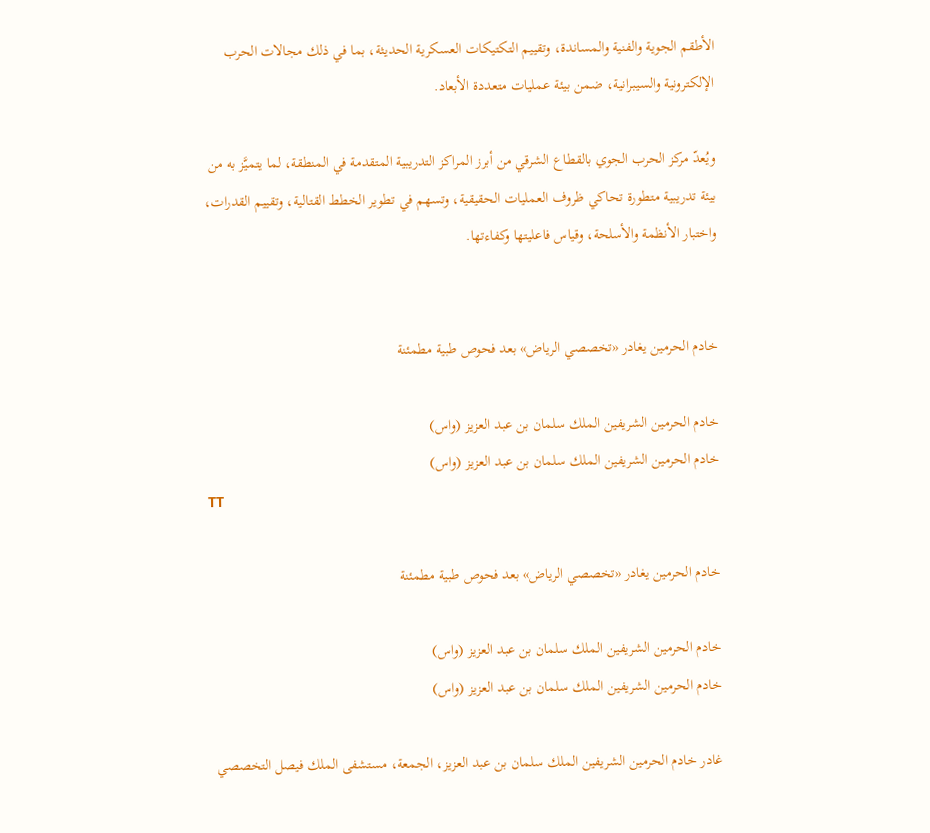الأطقم الجوية والفنية والمساندة، وتقييم التكتيكات العسكرية الحديثة، بما في ذلك مجالات الحرب الإلكترونية والسيبرانية، ضمن بيئة عمليات متعددة الأبعاد.

ويُعدّ مركز الحرب الجوي بالقطاع الشرقي من أبرز المراكز التدريبية المتقدمة في المنطقة، لما يتميَّز به من بيئة تدريبية متطورة تحاكي ظروف العمليات الحقيقية، وتسهم في تطوير الخطط القتالية، وتقييم القدرات، واختبار الأنظمة والأسلحة، وقياس فاعليتها وكفاءتها.


خادم الحرمين يغادر «تخصصي الرياض» بعد فحوص طبية مطمئنة

خادم الحرمين الشريفين الملك سلمان بن عبد العزيز (واس)
خادم الحرمين الشريفين الملك سلمان بن عبد العزيز (واس)
TT

خادم الحرمين يغادر «تخصصي الرياض» بعد فحوص طبية مطمئنة

خادم الحرمين الشريفين الملك سلمان بن عبد العزيز (واس)
خادم الحرمين الشريفين الملك سلمان بن عبد العزيز (واس)

غادر خادم الحرمين الشريفين الملك سلمان بن عبد العزيز، الجمعة، مستشفى الملك فيصل التخصصي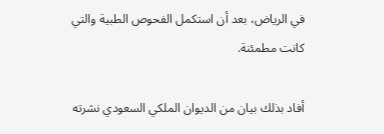في الرياض، بعد أن استكمل الفحوص الطبية والتي كانت مطمئنة.

أفاد بذلك بيان من الديوان الملكي السعودي نشرته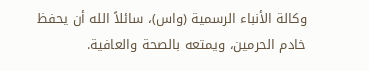وكالة الأنباء الرسمية (واس)، سائلاً الله أن يحفظ خادم الحرمين، ويمتعه بالصحة والعافية.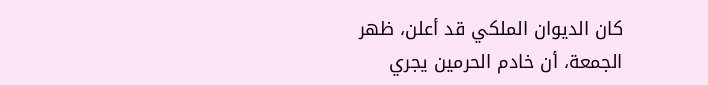كان الديوان الملكي قد أعلن، ظهر الجمعة، أن خادم الحرمين يجري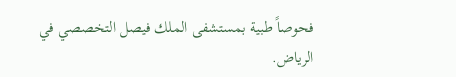فحوصاً طبية بمستشفى الملك فيصل التخصصي في الرياض.